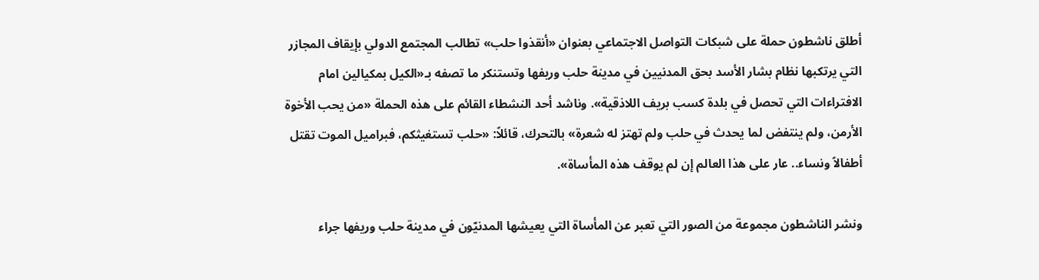أطلق ناشطون حملة على شبكات التواصل الاجتماعي بعنوان «أنقذوا حلب» تطالب المجتمع الدولي بإيقاف المجازر التي يرتكبها نظام بشار الأسد بحق المدنيين في مدينة حلب وريفها وتستنكر ما تصفه بـ«الكيل بمكيالين امام الافتراءات التي تحصل في بلدة كسب بريف اللاذقية». وناشد أحد النشطاء القائم على هذه الحملة «من يحب الأخوة الأرمن، ولم ينتفض لما يحدث في حلب ولم تهتز له شعرة» بالتحرك، قائلاً: «حلب تستغيثكم، فبراميل الموت تقتل أطفالاً ونساء.. عار على هذا العالم إن لم يوقف هذه المأساة».

ونشر الناشطون مجموعة من الصور التي تعبر عن المأساة التي يعيشها المدنيّون في مدينة حلب وريفها جراء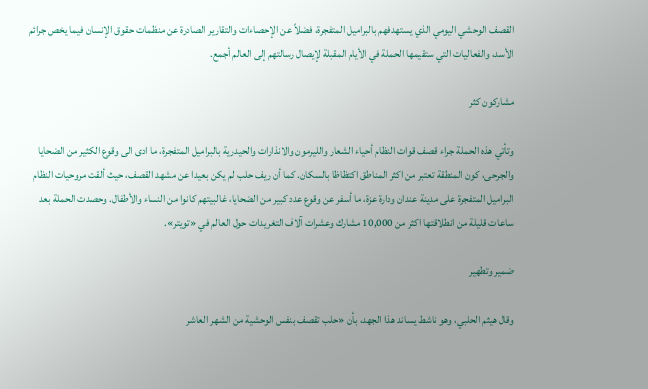القصف الوحشي اليومي الذي يستهدفهم بالبراميل المتفجرة، فضلاً عن الإحصاءات والتقارير الصادرة عن منظمات حقوق الإنسان فيما يخص جرائم الأسد، والفعاليات التي ستقيمها الحملة في الأيام المقبلة لإيصال رسالتهم إلى العالم أجمع.

مشاركون كثر

وتأتي هذه الحملة جراء قصف قوات النظام أحياء الشعار والليرمون والانذارات والحيدرية بالبراميل المتفجرة، ما ادى الى وقوع الكثير من الضحايا والجرحى، كون المنطقة تعتبر من اكثر المناطق اكتظاظا بالسكان. كما أن ريف حلب لم يكن بعيدا عن مشهد القصف، حيث ألقت مروحيات النظام البراميل المتفجرة على مدينة عندان ودارة عزة، ما أسفر عن وقوع عدد كبير من الضحايا، غالبيتهم كانوا من النساء والأطفال. وحصدت الحملة بعد ساعات قليلة من انطلاقتها اكثر من 10,000 مشارك وعشرات آلاف التغريدات حول العالم في «تويتر».

ضمير وتطهير

وقال هيثم الحلبي، وهو ناشط يساند هذا الجهد، بأن «حلب تقصف بنفس الوحشية من الشهر العاشر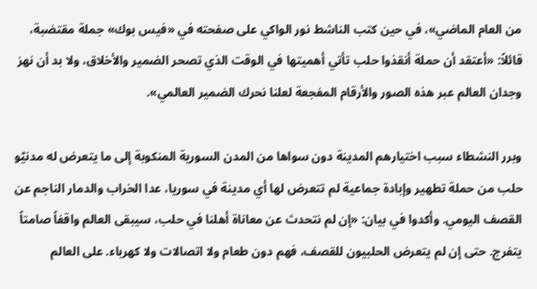من العام الماضي»، في حين كتب الناشط نور الواكي على صفحته في «فيس بوك» جملة مقتضبة، قائلاً: «أعتقد أن حملة أنقذوا حلب تأتي أهميتها في الوقت الذي تصحر الضمير والأخلاق، ولا بد أن نهز وجدان العالم عبر هذه الصور والأرقام المفجعة لعلنا نحرك الضمير العالمي».

وبرر النشطاء سبب اختيارهم المدينة دون سواها من المدن السورية المنكوبة إلى ما يتعرض له مدنيّو حلب من حملة تطهير وإبادة جماعية لم تتعرض لها أي مدينة في سوريا، عدا الخراب والدمار الناجم عن القصف اليومي. وأكدوا في بيان: «إن لم نتحدث عن معاناة أهلنا في حلب، سيبقى العالم واقفاً صامتاً يتفرج. حتى إن لم يتعرض الحلبيون للقصف، فهم دون طعام ولا اتصالات ولا كهرباء. على العالم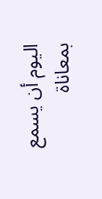اليوم أن يسمع بمعاناة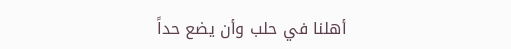أهلنا في حلب وأن يضع حداً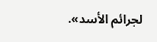لجرائم الأسد».